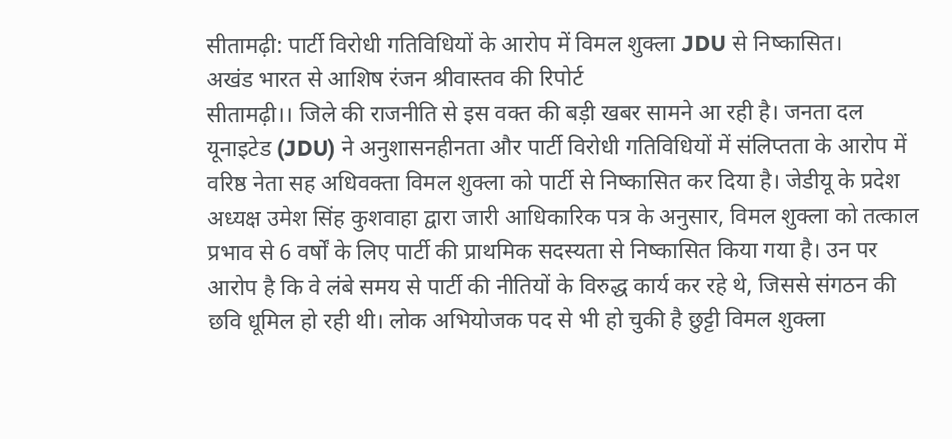सीतामढ़ी: पार्टी विरोधी गतिविधियों के आरोप में विमल शुक्ला JDU से निष्कासित।
अखंड भारत से आशिष रंजन श्रीवास्तव की रिपोर्ट
सीतामढ़ी।। जिले की राजनीति से इस वक्त की बड़ी खबर सामने आ रही है। जनता दल यूनाइटेड (JDU) ने अनुशासनहीनता और पार्टी विरोधी गतिविधियों में संलिप्तता के आरोप में वरिष्ठ नेता सह अधिवक्ता विमल शुक्ला को पार्टी से निष्कासित कर दिया है। जेडीयू के प्रदेश अध्यक्ष उमेश सिंह कुशवाहा द्वारा जारी आधिकारिक पत्र के अनुसार, विमल शुक्ला को तत्काल प्रभाव से 6 वर्षों के लिए पार्टी की प्राथमिक सदस्यता से निष्कासित किया गया है। उन पर आरोप है कि वे लंबे समय से पार्टी की नीतियों के विरुद्ध कार्य कर रहे थे, जिससे संगठन की छवि धूमिल हो रही थी। लोक अभियोजक पद से भी हो चुकी है छुट्टी विमल शुक्ला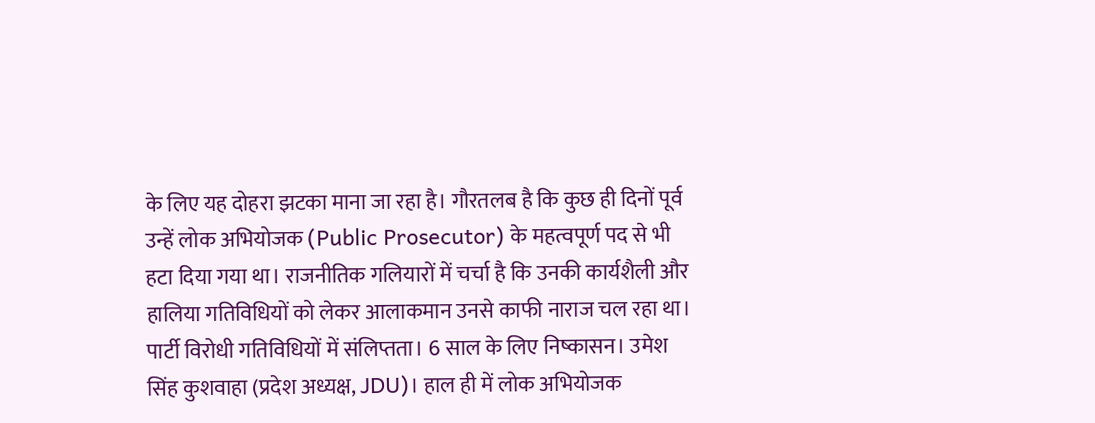के लिए यह दोहरा झटका माना जा रहा है। गौरतलब है कि कुछ ही दिनों पूर्व उन्हें लोक अभियोजक (Public Prosecutor) के महत्वपूर्ण पद से भी हटा दिया गया था। राजनीतिक गलियारों में चर्चा है कि उनकी कार्यशैली और हालिया गतिविधियों को लेकर आलाकमान उनसे काफी नाराज चल रहा था। पार्टी विरोधी गतिविधियों में संलिप्तता। 6 साल के लिए निष्कासन। उमेश सिंह कुशवाहा (प्रदेश अध्यक्ष, JDU)। हाल ही में लोक अभियोजक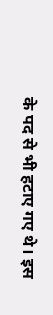के पद से भी हटाए गए थे। इस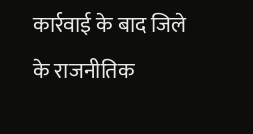कार्रवाई के बाद जिले के राजनीतिक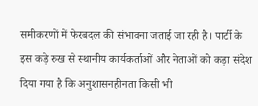समीकरणों में फेरबदल की संभावना जताई जा रही है। पार्टी के इस कड़े रुख से स्थानीय कार्यकर्ताओं और नेताओं को कड़ा संदेश दिया गया है कि अनुशासनहीनता किसी भी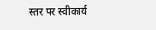स्तर पर स्वीकार्य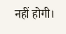नहीं होगी।